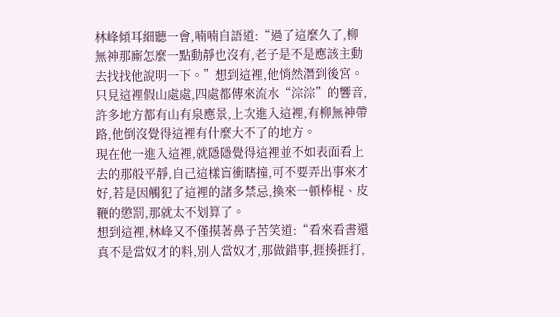林峰傾耳細聽一會,喃喃自語道:“過了這麼久了,柳無神那廝怎麼一點動靜也沒有,老子是不是應該主動去找找他說明一下。”想到這裡,他悄然潛到後宮。
只見這裡假山處處,四處都傳來流水“淙淙”的響音,許多地方都有山有泉應景,上次進入這裡,有柳無神帶路,他倒沒覺得這裡有什麼大不了的地方。
現在他一進入這裡,就隱隱覺得這裡並不如表面看上去的那般平靜,自己這樣盲衝瞎撞,可不要弄出事來才好,若是因觸犯了這裡的諸多禁忌,換來一頓棒棍、皮鞭的懲罰,那就太不划算了。
想到這裡,林峰又不僅摸著鼻子苦笑道:“看來看書還真不是當奴才的料,別人當奴才,那做錯事,捱揍捱打,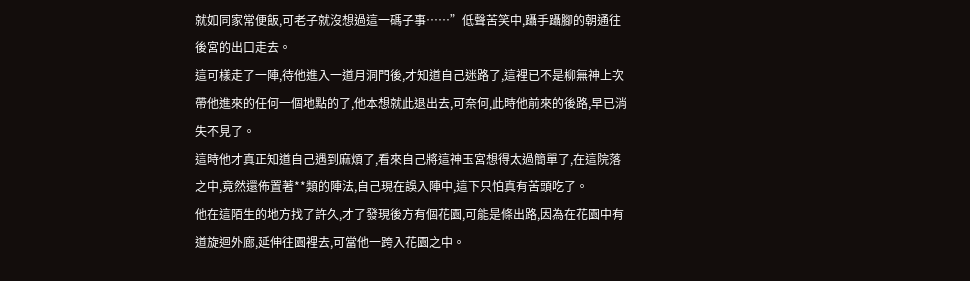就如同家常便飯,可老子就沒想過這一碼子事……”低聲苦笑中,躡手躡腳的朝通往後宮的出口走去。
這可樣走了一陣,待他進入一道月洞門後,才知道自己迷路了,這裡已不是柳無神上次帶他進來的任何一個地點的了,他本想就此退出去,可奈何,此時他前來的後路,早已消失不見了。
這時他才真正知道自己遇到麻煩了,看來自己將這神玉宮想得太過簡單了,在這院落之中,竟然還佈置著**類的陣法,自己現在誤入陣中,這下只怕真有苦頭吃了。
他在這陌生的地方找了許久,才了發現後方有個花園,可能是條出路,因為在花園中有道旋迴外廊,延伸往園裡去,可當他一跨入花園之中。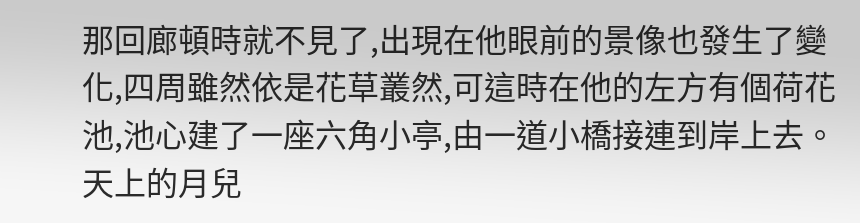那回廊頓時就不見了,出現在他眼前的景像也發生了變化,四周雖然依是花草叢然,可這時在他的左方有個荷花池,池心建了一座六角小亭,由一道小橋接連到岸上去。
天上的月兒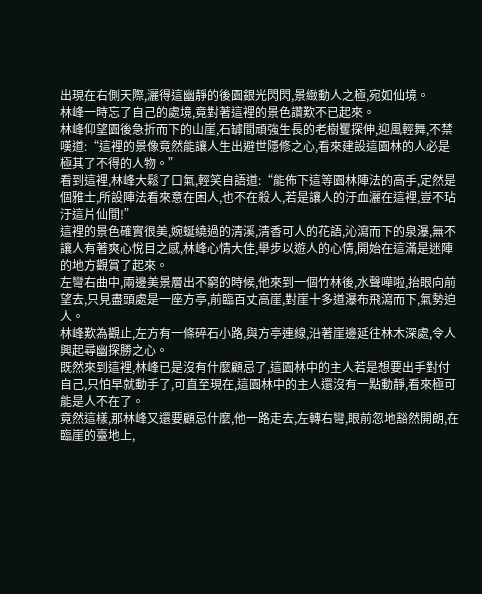出現在右側天際,灑得這幽靜的後園銀光閃閃,景緻動人之極,宛如仙境。
林峰一時忘了自己的處境,竟對著這裡的景色讚歎不已起來。
林峰仰望園後急折而下的山崖,石罅間頑強生長的老樹矍探伸,迎風輕舞,不禁嘆道:“這裡的景像竟然能讓人生出避世隱修之心,看來建設這園林的人必是極其了不得的人物。”
看到這裡,林峰大鬆了口氣,輕笑自語道:“能佈下這等園林陣法的高手,定然是個雅士,所設陣法看來意在困人,也不在殺人,若是讓人的汙血灑在這裡,豈不玷汙這片仙間!”
這裡的景色確實很美,婉蜒繞過的清溪,清香可人的花語,沁瀉而下的泉瀑,無不讓人有著爽心悅目之感,林峰心情大佳,舉步以遊人的心情,開始在這滿是迷陣的地方觀賞了起來。
左彎右曲中,兩邊美景層出不窮的時候,他來到一個竹林後,水聲嘩啦,抬眼向前望去,只見盡頭處是一座方亭,前臨百丈高崖,對崖十多道瀑布飛瀉而下,氣勢迫人。
林峰歎為觀止,左方有一條碎石小路,與方亭連線,沿著崖邊延往林木深處,令人興起尋幽探勝之心。
既然來到這裡,林峰已是沒有什麼顧忌了,這園林中的主人若是想要出手對付自己,只怕早就動手了,可直至現在,這園林中的主人還沒有一點動靜,看來極可能是人不在了。
竟然這樣,那林峰又還要顧忌什麼,他一路走去,左轉右彎,眼前忽地豁然開朗,在臨崖的臺地上,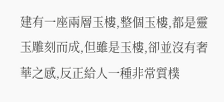建有一座兩層玉樓,整個玉樓,都是靈玉雕刻而成,但雖是玉樓,卻並沒有奢華之感,反正給人一種非常質樸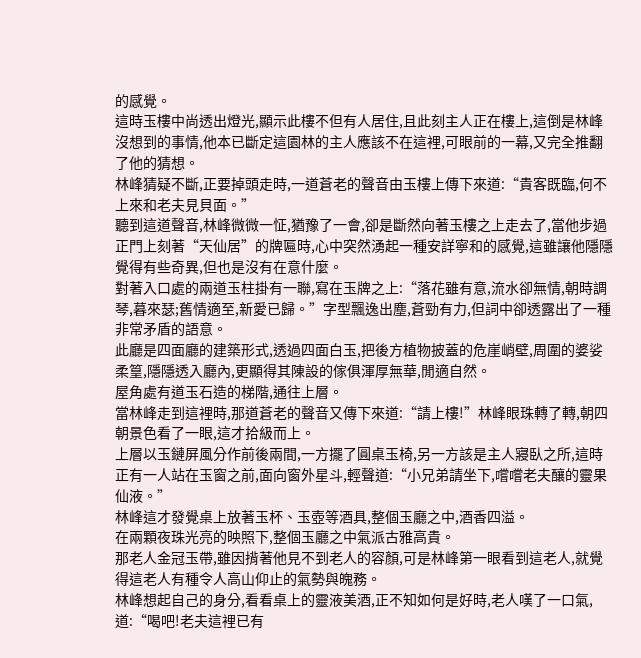的感覺。
這時玉樓中尚透出燈光,顯示此樓不但有人居住,且此刻主人正在樓上,這倒是林峰沒想到的事情,他本已斷定這園林的主人應該不在這裡,可眼前的一幕,又完全推翻了他的猜想。
林峰猜疑不斷,正要掉頭走時,一道蒼老的聲音由玉樓上傳下來道:“貴客既臨,何不上來和老夫見貝面。”
聽到這道聲音,林峰微微一怔,猶豫了一會,卻是斷然向著玉樓之上走去了,當他步過正門上刻著“天仙居”的牌匾時,心中突然湧起一種安詳寧和的感覺,這雖讓他隱隱覺得有些奇異,但也是沒有在意什麼。
對著入口處的兩道玉柱掛有一聯,寫在玉牌之上:“落花雖有意,流水卻無情,朝時調琴,暮來瑟;舊情適至,新愛已歸。”字型飄逸出塵,蒼勁有力,但詞中卻透露出了一種非常矛盾的語意。
此廳是四面廳的建築形式,透過四面白玉,把後方植物披蓋的危崖峭壁,周圍的婆娑柔篁,隱隱透入廳內,更顯得其陳設的傢俱渾厚無華,閒適自然。
屋角處有道玉石造的梯階,通往上層。
當林峰走到這裡時,那道蒼老的聲音又傳下來道:“請上樓!”林峰眼珠轉了轉,朝四朝景色看了一眼,這才拾級而上。
上層以玉鏈屏風分作前後兩間,一方擺了圓桌玉椅,另一方該是主人寢臥之所,這時正有一人站在玉窗之前,面向窗外星斗,輕聲道:“小兄弟請坐下,嚐嚐老夫釀的靈果仙液。”
林峰這才發覺桌上放著玉杯、玉壺等酒具,整個玉廳之中,酒香四溢。
在兩顆夜珠光亮的映照下,整個玉廳之中氣派古雅高貴。
那老人金冠玉帶,雖因揹著他見不到老人的容顏,可是林峰第一眼看到這老人,就覺得這老人有種令人高山仰止的氣勢與魄務。
林峰想起自己的身分,看看桌上的靈液美酒,正不知如何是好時,老人嘆了一口氣,道:“喝吧!老夫這裡已有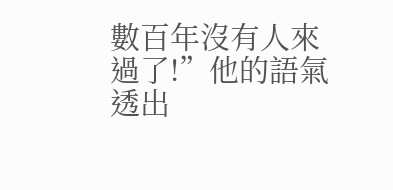數百年沒有人來過了!”他的語氣透出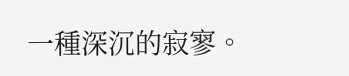一種深沉的寂寥。